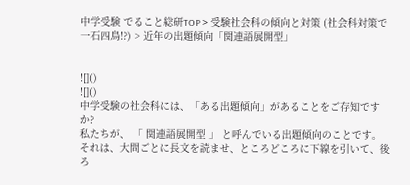中学受験 でること総研TOP > 受験社会科の傾向と対策 (社会科対策で一石四鳥!?) > 近年の出題傾向「関連語展開型」


![]()
![]()
中学受験の社会科には、「ある出題傾向」があることをご存知ですか?
私たちが、 「 関連語展開型 」 と呼んでいる出題傾向のことです。それは、大問ごとに長文を読ませ、ところどころに下線を引いて、後ろ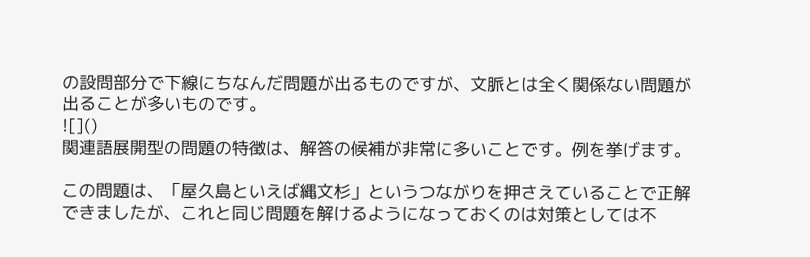の設問部分で下線にちなんだ問題が出るものですが、文脈とは全く関係ない問題が出ることが多いものです。
![]()
関連語展開型の問題の特徴は、解答の候補が非常に多いことです。例を挙げます。

この問題は、「屋久島といえば縄文杉」というつながりを押さえていることで正解できましたが、これと同じ問題を解けるようになっておくのは対策としては不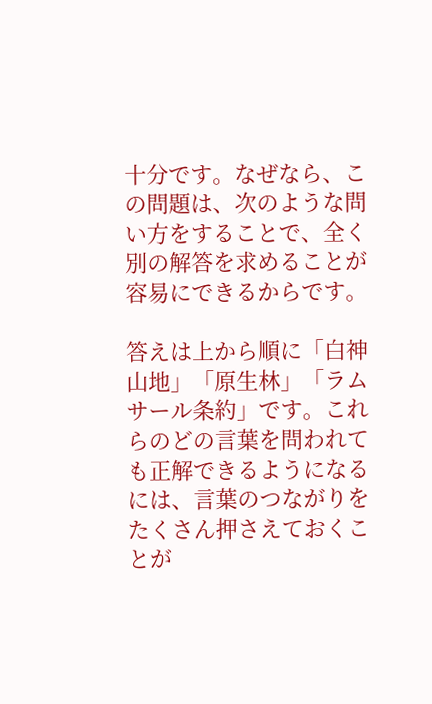十分です。なぜなら、この問題は、次のような問い方をすることで、全く別の解答を求めることが容易にできるからです。

答えは上から順に「白神山地」「原生林」「ラムサール条約」です。これらのどの言葉を問われても正解できるようになるには、言葉のつながりをたくさん押さえておくことが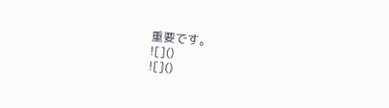重要です。
![]()
![]()